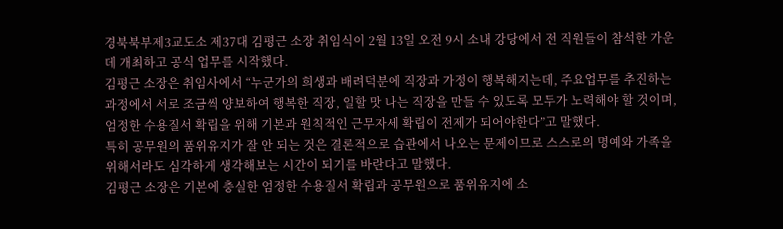경북북부제3교도소 제37대 김평근 소장 취임식이 2월 13일 오전 9시 소내 강당에서 전 직원들이 참석한 가운데 개최하고 공식 업무를 시작했다.
김평근 소장은 취임사에서 “누군가의 희생과 배려덕분에 직장과 가정이 행복해지는데, 주요업무를 추진하는 과정에서 서로 조금씩 양보하여 행복한 직장, 일할 맛 나는 직장을 만들 수 있도록 모두가 노력해야 할 것이며, 엄정한 수용질서 확립을 위해 기본과 원칙적인 근무자세 확립이 전제가 되어야한다”고 말했다.
특히 공무원의 품위유지가 잘 안 되는 것은 결론적으로 습관에서 나오는 문제이므로 스스로의 명예와 가족을 위해서라도 심각하게 생각해보는 시간이 되기를 바란다고 말했다.
김평근 소장은 기본에 충실한 엄정한 수용질서 확립과 공무원으로 품위유지에 소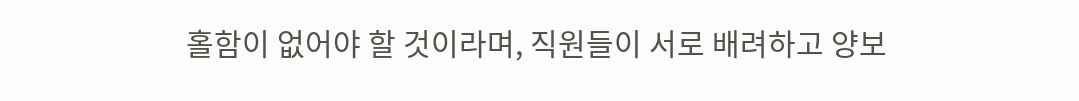홀함이 없어야 할 것이라며, 직원들이 서로 배려하고 양보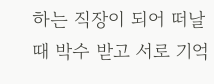하는 직장이 되어 떠날 때 박수 받고 서로 기억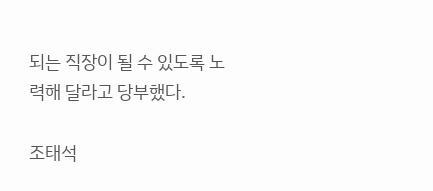되는 직장이 될 수 있도록 노력해 달라고 당부했다.

조태석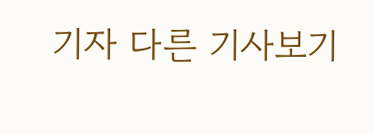기자 다른 기사보기